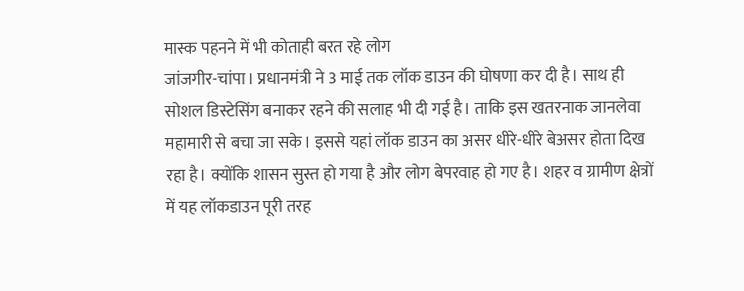मास्क पहनने में भी कोताही बरत रहे लोग
जांजगीर-चांपा। प्रधानमंत्री ने 3 माई तक लॉक डाउन की घोषणा कर दी है। साथ ही सोशल डिस्टेसिंग बनाकर रहने की सलाह भी दी गई है। ताकि इस खतरनाक जानलेवा महामारी से बचा जा सके। इससे यहां लॉक डाउन का असर धीरे-धीरे बेअसर होता दिख रहा है। क्योंकि शासन सुस्त हो गया है और लोग बेपरवाह हो गए है। शहर व ग्रामीण क्षेत्रों में यह लॉकडाउन पूरी तरह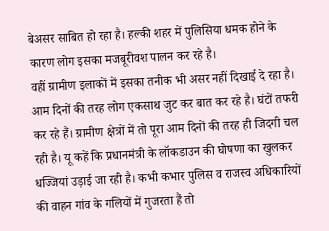बेअसर साबित हो रहा है। हल्की शहर में पुलिसिया धमक होने के कारण लोग इसका मजबूरीवश पालन कर रहे है।
वहीं ग्रामीण इलाकों में इसका तनीक भी असर नहीं दिखाई दे रहा है। आम दिनों की तरह लोग एकसाथ जुट कर बात कर रहे है। घंटों तफरी कर रहे हैं। ग्रामीण क्षेत्रों में तो पूरा आम दिनों की तरह ही जिदगी चल रही है। यू कहें कि प्रधानमंत्री के लॉकडाउन की घोषणा का खुलकर धज्जियां उड़ाई जा रही है। कभी कभार पुलिस व राजस्व अधिकारियों की वाहन गांव के गलियों में गुजरता हैं तो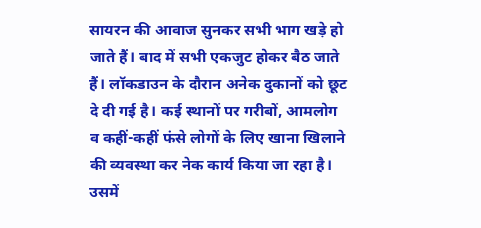सायरन की आवाज सुनकर सभी भाग खड़े हो जाते हैं। बाद में सभी एकजुट होकर बैठ जाते हैं। लॉकडाउन के दौरान अनेक दुकानों को छूट दे दी गई है। कई स्थानों पर गरीबों, आमलोग व कहीं-कहीं फंसे लोगों के लिए खाना खिलाने की व्यवस्था कर नेक कार्य किया जा रहा है। उसमें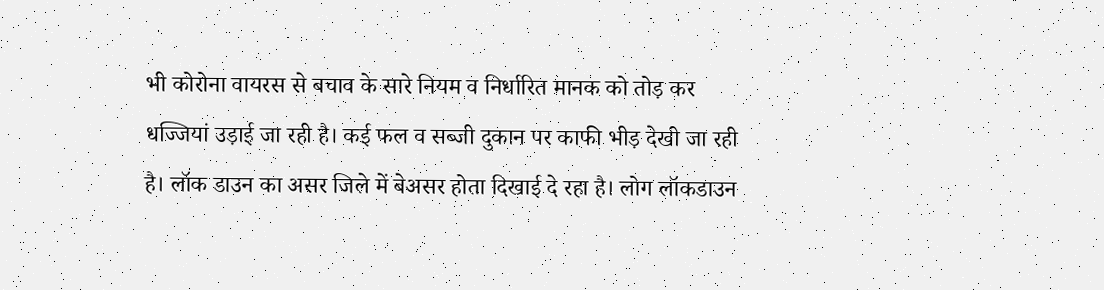भी कोरोना वायरस से बचाव के सारे नियम व निर्धारित मानक को तोड़ कर धज्जियां उड़ाई जा रही है। कई फल व सब्जी दुकान पर काफी भीड़ देखी जा रही है। लॉक डाउन का असर जिले में बेअसर होता दिखाई दे रहा है। लोग लॉकडाउन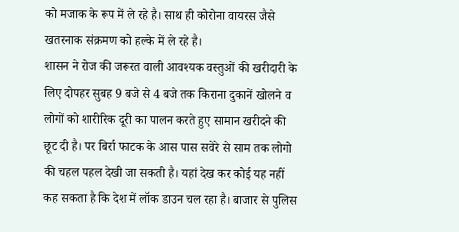को मजाक के रूप में ले रहे है। साथ ही कोरोना वायरस जैसे खतरनाक संक्रमण को हल्के में ले रहे है।
शासन ने रोज की जरूरत वाली आवश्यक वस्तुओं की खरीदारी के लिए दोपहर सुबह 9 बजे से 4 बजे तक किराना दुकानें खोलने व लोगों को शारीरिक दूरी का पालन करते हुए सामान खरीदने की छूट दी है। पर बिर्रा फाटक के आस पास सवेरे से साम तक लोगो की चहल पहल देखी जा सकती है। यहां देख कर कोई यह नहीं कह सकता है कि देश में लॉक डाउन चल रहा है। बाजार से पुलिस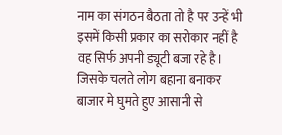नाम का संगठन बैठता तो है पर उन्हें भी इसमें किसी प्रकार का सरोकार नहीं है वह सिर्फ अपनी ड्यूटी बजा रहे है। जिसके चलते लोग बहाना बनाकर बाजार मे घुमते हुए आसानी से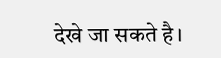देखे जा सकते है।